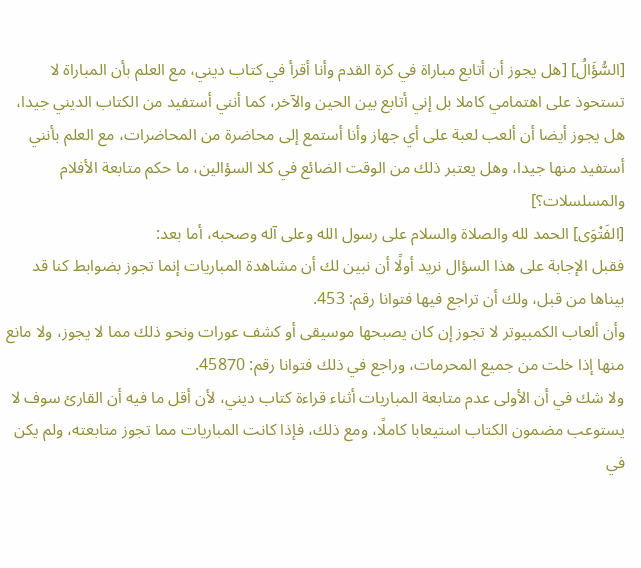[السُّؤَالُ] [هل يجوز أن أتابع مباراة في كرة القدم وأنا أقرأ في كتاب ديني، مع العلم بأن المباراة لا تستحوذ على اهتمامي كاملا بل إني أتابع بين الحين والآخر، كما أنني أستفيد من الكتاب الديني جيدا، هل يجوز أيضا أن ألعب لعبة على أي جهاز وأنا أستمع إلى محاضرة من المحاضرات، مع العلم بأنني أستفيد منها جيدا، وهل يعتبر ذلك من الوقت الضائع في كلا السؤالين، ما حكم متابعة الأفلام والمسلسلات؟]
[الفَتْوَى] الحمد لله والصلاة والسلام على رسول الله وعلى آله وصحبه، أما بعد:
فقبل الإجابة على هذا السؤال نريد أولًا أن نبين لك أن مشاهدة المباريات إنما تجوز بضوابط كنا قد بيناها من قبل، ولك أن تراجع فيها فتوانا رقم: 453.
وأن ألعاب الكمبيوتر لا تجوز إن كان يصبحها موسيقى أو كشف عورات ونحو ذلك مما لا يجوز، ولا مانع منها إذا خلت من جميع المحرمات، وراجع في ذلك فتوانا رقم: 45870.
ولا شك في أن الأولى عدم متابعة المباريات أثناء قراءة كتاب ديني، لأن أقل ما فيه أن القارئ سوف لا يستوعب مضمون الكتاب استيعابا كاملًا، ومع ذلك، فإذا كانت المباريات مما تجوز متابعته، ولم يكن في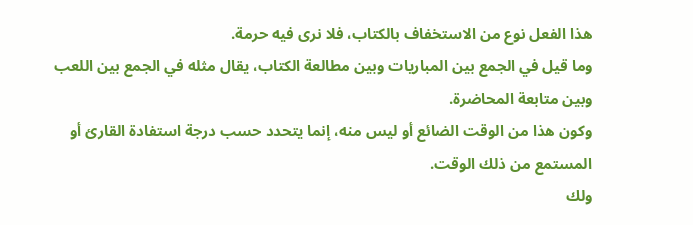هذا الفعل نوع من الاستخفاف بالكتاب، فلا نرى فيه حرمة.
وما قيل في الجمع بين المباريات وبين مطالعة الكتاب، يقال مثله في الجمع بين اللعب وبين متابعة المحاضرة.
وكون هذا من الوقت الضائع أو ليس منه، إنما يتحدد حسب درجة استفادة القارئ أو المستمع من ذلك الوقت.
ولك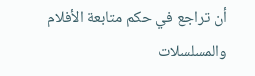أن تراجع في حكم متابعة الأفلام والمسلسلات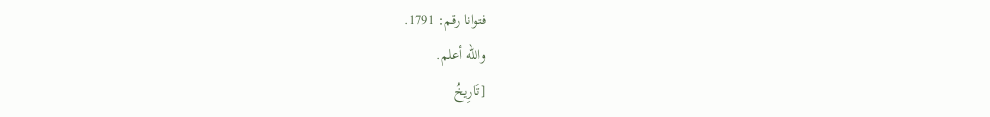فتوانا رقم: 1791.
والله أعلم.
[تَارِيخُ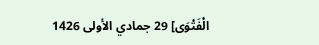الْفَتْوَى] 29 جمادي الأولى 1426